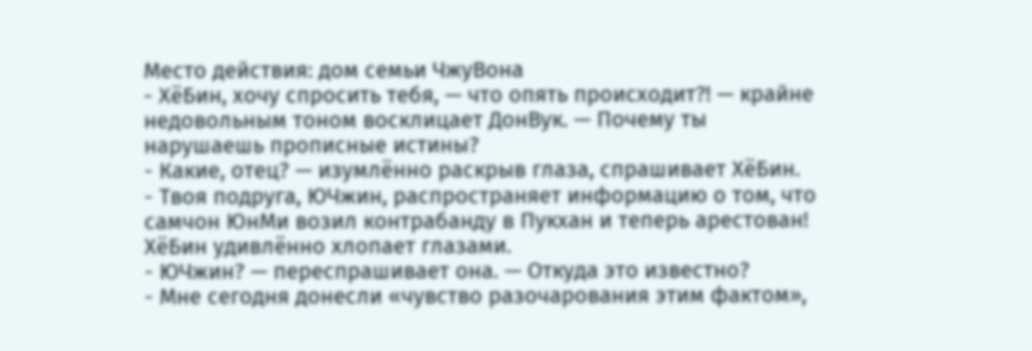Место действия: дом семьи ЧжуВона
- ХёБин, хочу спросить тебя, — что опять происходит?! — крайне недовольным тоном восклицает ДонВук. — Почему ты нарушаешь прописные истины?
- Какие, отец? — изумлённо раскрыв глаза, спрашивает ХёБин.
- Твоя подруга, ЮЧжин, распространяет информацию о том, что самчон ЮнМи возил контрабанду в Пукхан и теперь арестован!
ХёБин удивлённо хлопает глазами.
- ЮЧжин? — переспрашивает она. — Откуда это известно?
- Мне сегодня донесли «чувство разочарования этим фактом»,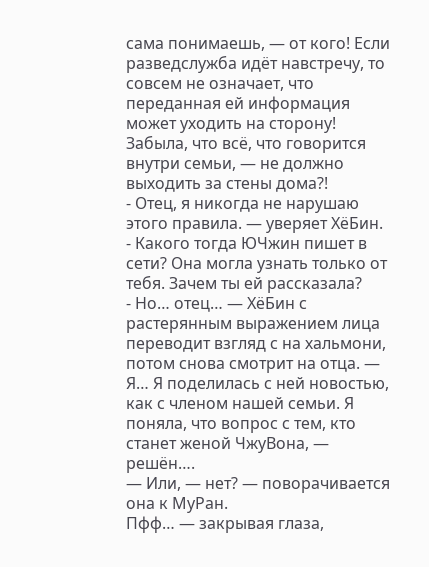сама понимаешь, — от кого! Если разведслужба идёт навстречу, то совсем не означает, что переданная ей информация может уходить на сторону! Забыла, что всё, что говорится внутри семьи, — не должно выходить за стены дома?!
- Отец, я никогда не нарушаю этого правила. — уверяет ХёБин.
- Какого тогда ЮЧжин пишет в сети? Она могла узнать только от тебя. Зачем ты ей рассказала?
- Но… отец… — ХёБин с растерянным выражением лица переводит взгляд с на хальмони, потом снова смотрит на отца. — Я… Я поделилась с ней новостью, как с членом нашей семьи. Я поняла, что вопрос с тем, кто станет женой ЧжуВона, — решён….
— Или, — нет? — поворачивается она к МуРан.
Пфф… — закрывая глаза,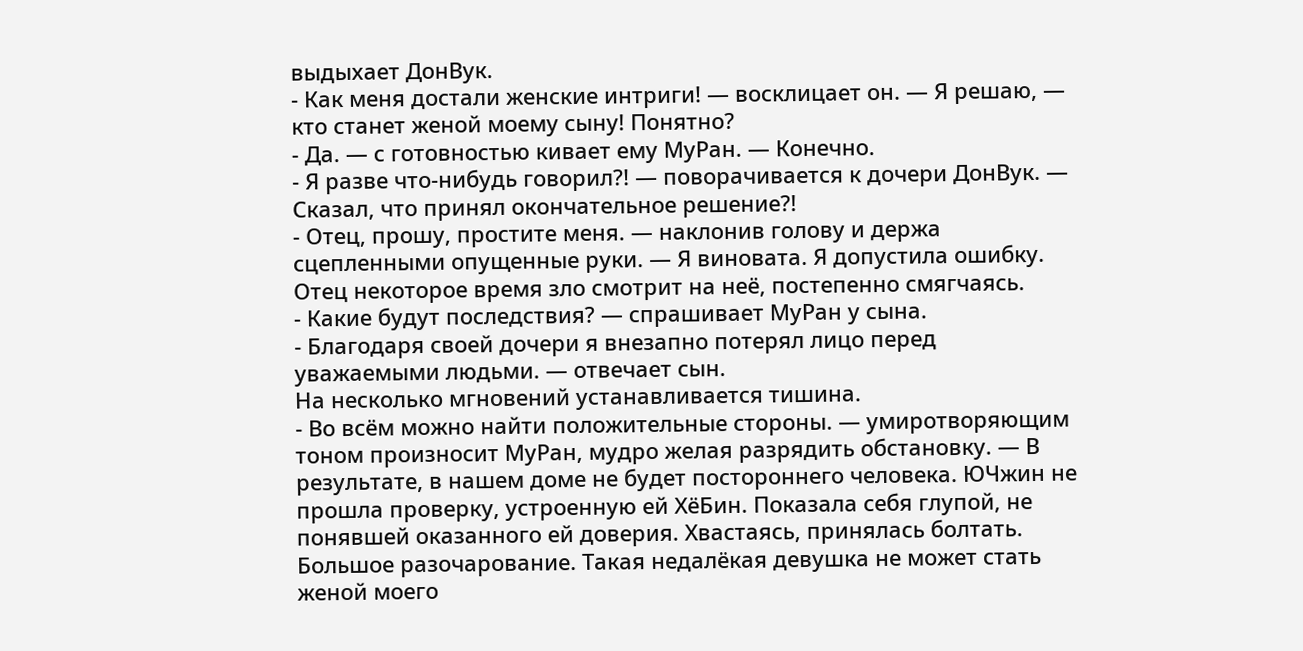выдыхает ДонВук.
- Как меня достали женские интриги! — восклицает он. — Я решаю, — кто станет женой моему сыну! Понятно?
- Да. — с готовностью кивает ему МуРан. — Конечно.
- Я разве что-нибудь говорил?! — поворачивается к дочери ДонВук. — Сказал, что принял окончательное решение?!
- Отец, прошу, простите меня. — наклонив голову и держа сцепленными опущенные руки. — Я виновата. Я допустила ошибку.
Отец некоторое время зло смотрит на неё, постепенно смягчаясь.
- Какие будут последствия? — спрашивает МуРан у сына.
- Благодаря своей дочери я внезапно потерял лицо перед уважаемыми людьми. — отвечает сын.
На несколько мгновений устанавливается тишина.
- Во всём можно найти положительные стороны. — умиротворяющим тоном произносит МуРан, мудро желая разрядить обстановку. — В результате, в нашем доме не будет постороннего человека. ЮЧжин не прошла проверку, устроенную ей ХёБин. Показала себя глупой, не понявшей оказанного ей доверия. Хвастаясь, принялась болтать. Большое разочарование. Такая недалёкая девушка не может стать женой моего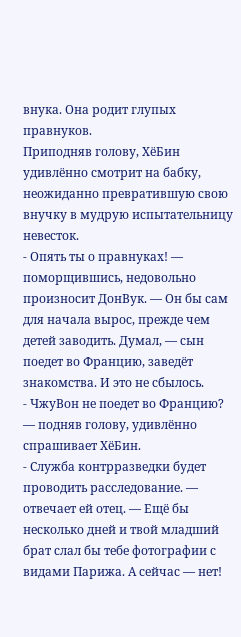внука. Она родит глупых правнуков.
Приподняв голову, ХёБин удивлённо смотрит на бабку, неожиданно превратившую свою внучку в мудрую испытательницу невесток.
- Опять ты о правнуках! — поморщившись, недовольно произносит ДонВук. — Он бы сам для начала вырос, прежде чем детей заводить. Думал, — сын поедет во Францию, заведёт знакомства. И это не сбылось.
- ЧжуВон не поедет во Францию? — подняв голову, удивлённо спрашивает ХёБин.
- Служба контрразведки будет проводить расследование. — отвечает ей отец. — Ещё бы несколько дней и твой младший брат слал бы тебе фотографии с видами Парижа. А сейчас — нет!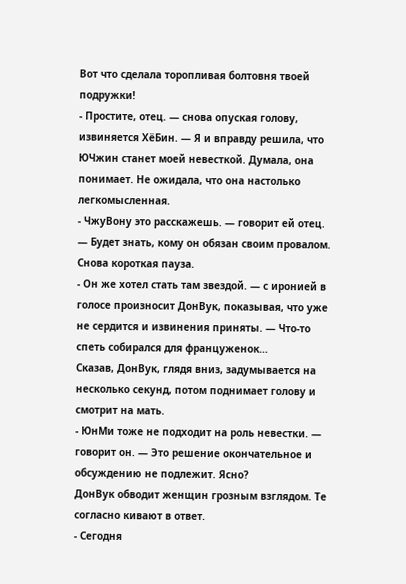Вот что сделала торопливая болтовня твоей подружки!
- Простите, отец. — снова опуская голову, извиняется ХёБин. — Я и вправду решила, что ЮЧжин станет моей невесткой. Думала, она понимает. Не ожидала, что она настолько легкомысленная.
- ЧжуВону это расскажешь. — говорит ей отец. — Будет знать, кому он обязан своим провалом.
Снова короткая пауза.
- Он же хотел стать там звездой. — с иронией в голосе произносит ДонВук, показывая, что уже не сердится и извинения приняты. — Что-то спеть собирался для француженок…
Сказав, ДонВук, глядя вниз, задумывается на несколько секунд, потом поднимает голову и смотрит на мать.
- ЮнМи тоже не подходит на роль невестки. — говорит он. — Это решение окончательное и обсуждению не подлежит. Ясно?
ДонВук обводит женщин грозным взглядом. Те согласно кивают в ответ.
- Сегодня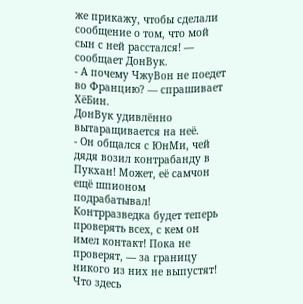же прикажу, чтобы сделали сообщение о том, что мой сын с ней расстался! — сообщает ДонВук.
- А почему ЧжуВон не поедет во Францию? — спрашивает ХёБин.
ДонВук удивлённо вытаращивается на неё.
- Он общался с ЮнМи, чей дядя возил контрабанду в Пукхан! Может, её самчон ещё шпионом подрабатывал! Контрразведка будет теперь проверять всех, с кем он имел контакт! Пока не проверят, — за границу никого из них не выпустят! Что здесь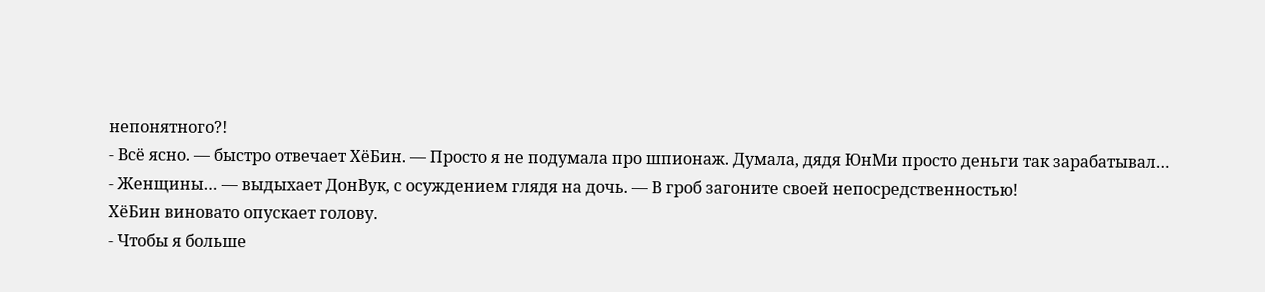непонятного?!
- Всё ясно. — быстро отвечает ХёБин. — Просто я не подумала про шпионаж. Думала, дядя ЮнМи просто деньги так зарабатывал…
- Женщины… — выдыхает ДонВук, с осуждением глядя на дочь. — В гроб загоните своей непосредственностью!
ХёБин виновато опускает голову.
- Чтобы я больше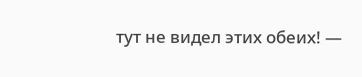тут не видел этих обеих! —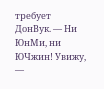требует ДонВук. — Ни ЮнМи, ни ЮЧжин! Увижу, —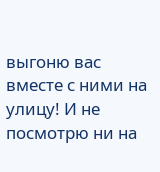выгоню вас вместе с ними на улицу! И не посмотрю ни на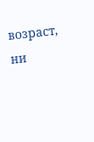возраст, ни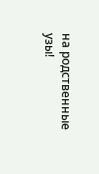на родственные узы!